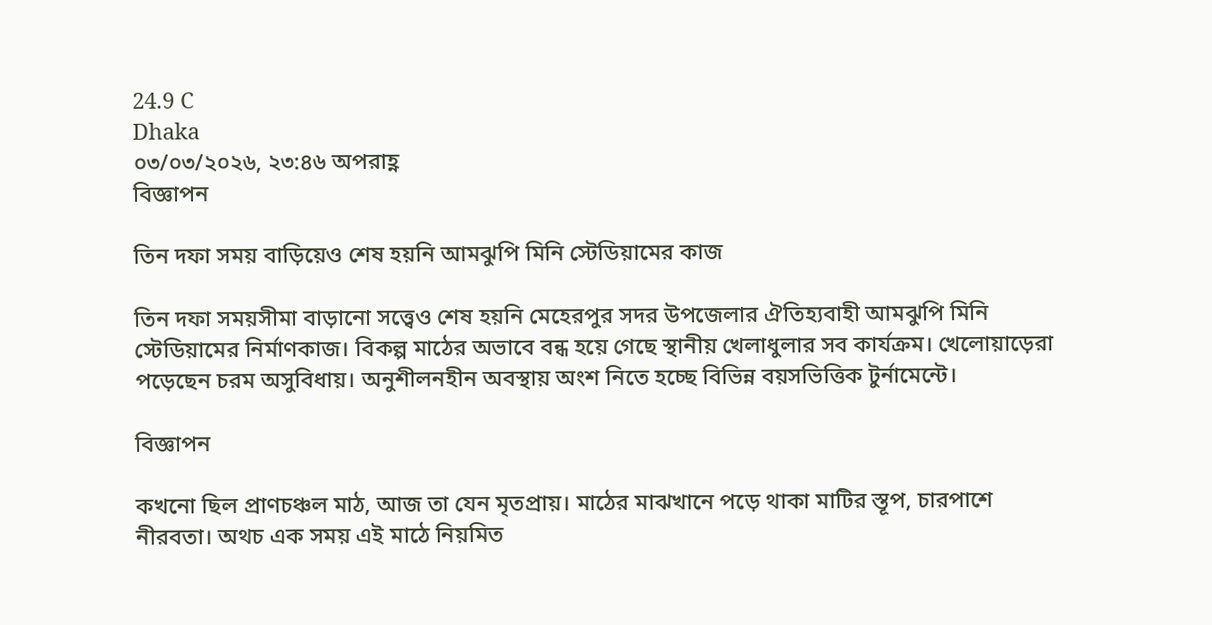24.9 C
Dhaka
০৩/০৩/২০২৬, ২৩:৪৬ অপরাহ্ণ
বিজ্ঞাপন

তিন দফা সময় বাড়িয়েও শেষ হয়নি আমঝুপি মিনি স্টেডিয়ামের কাজ

তিন দফা সময়সীমা বাড়ানো সত্ত্বেও শেষ হয়নি মেহেরপুর সদর উপজেলার ঐতিহ্যবাহী আমঝুপি মিনি স্টেডিয়ামের নির্মাণকাজ। বিকল্প মাঠের অভাবে বন্ধ হয়ে গেছে স্থানীয় খেলাধুলার সব কার্যক্রম। খেলোয়াড়েরা পড়েছেন চরম অসুবিধায়। অনুশীলনহীন অবস্থায় অংশ নিতে হচ্ছে বিভিন্ন বয়সভিত্তিক টুর্নামেন্টে।

বিজ্ঞাপন

কখনো ছিল প্রাণচঞ্চল মাঠ, আজ তা যেন মৃতপ্রায়। মাঠের মাঝখানে পড়ে থাকা মাটির স্তূপ, চারপাশে নীরবতা। অথচ এক সময় এই মাঠে নিয়মিত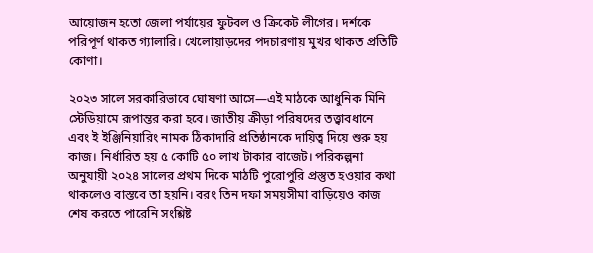আয়োজন হতো জেলা পর্যায়ের ফুটবল ও ক্রিকেট লীগের। দর্শকে পরিপূর্ণ থাকত গ্যালারি। খেলোয়াড়দের পদচারণায় মুখর থাকত প্রতিটি কোণা।

২০২৩ সালে সরকারিভাবে ঘোষণা আসে—এই মাঠকে আধুনিক মিনি স্টেডিয়ামে রূপান্তর করা হবে। জাতীয় ক্রীড়া পরিষদের তত্ত্বাবধানে এবং ই ইঞ্জিনিয়ারিং নামক ঠিকাদারি প্রতিষ্ঠানকে দায়িত্ব দিয়ে শুরু হয় কাজ। নির্ধারিত হয় ৫ কোটি ৫০ লাখ টাকার বাজেট। পরিকল্পনা অনুযায়ী ২০২৪ সালের প্রথম দিকে মাঠটি পুরোপুরি প্রস্তুত হওয়ার কথা থাকলেও বাস্তবে তা হয়নি। বরং তিন দফা সময়সীমা বাড়িয়েও কাজ শেষ করতে পারেনি সংশ্লিষ্ট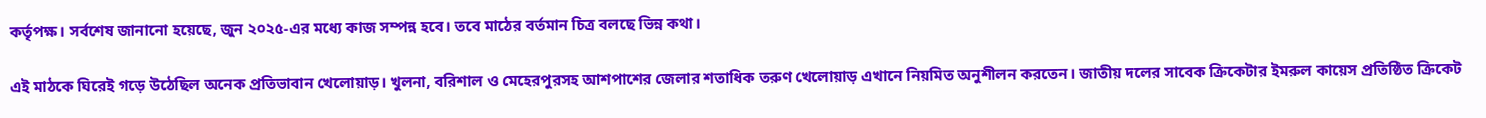কর্তৃপক্ষ। সর্বশেষ জানানো হয়েছে, জুন ২০২৫-এর মধ্যে কাজ সম্পন্ন হবে। তবে মাঠের বর্তমান চিত্র বলছে ভিন্ন কথা।

এই মাঠকে ঘিরেই গড়ে উঠেছিল অনেক প্রতিভাবান খেলোয়াড়। খুলনা, বরিশাল ও মেহেরপুরসহ আশপাশের জেলার শতাধিক তরুণ খেলোয়াড় এখানে নিয়মিত অনুশীলন করতেন। জাতীয় দলের সাবেক ক্রিকেটার ইমরুল কায়েস প্রতিষ্ঠিত ক্রিকেট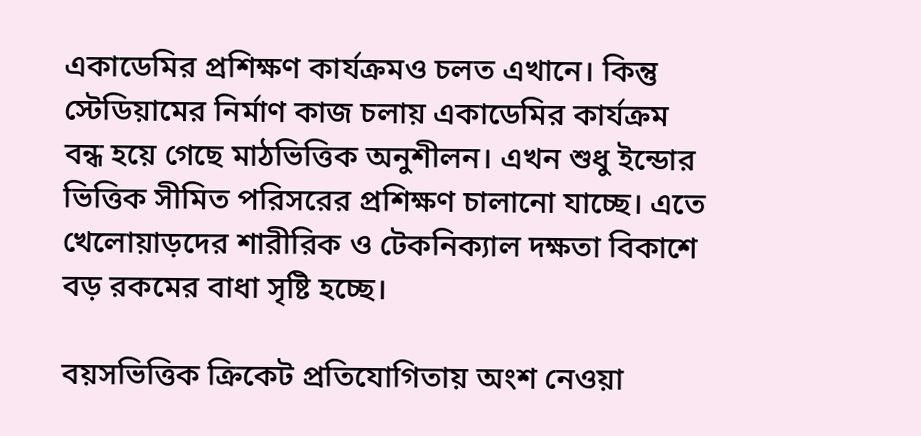একাডেমির প্রশিক্ষণ কার্যক্রমও চলত এখানে। কিন্তু স্টেডিয়ামের নির্মাণ কাজ চলায় একাডেমির কার্যক্রম বন্ধ হয়ে গেছে মাঠভিত্তিক অনুশীলন। এখন শুধু ইন্ডোর ভিত্তিক সীমিত পরিসরের প্রশিক্ষণ চালানো যাচ্ছে। এতে খেলোয়াড়দের শারীরিক ও টেকনিক্যাল দক্ষতা বিকাশে বড় রকমের বাধা সৃষ্টি হচ্ছে।

বয়সভিত্তিক ক্রিকেট প্রতিযোগিতায় অংশ নেওয়া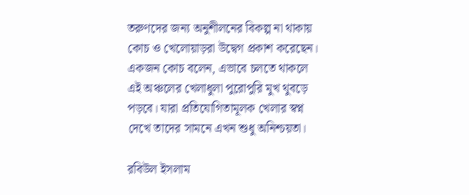তরুণদের জন্য অনুশীলনের বিকল্প না থাকায় কোচ ও খেলোয়াড়রা উদ্বেগ প্রকাশ করেছেন। একজন কোচ বলেন, এভাবে চলতে থাকলে এই অঞ্চলের খেলাধুলা পুরোপুরি মুখ থুবড়ে পড়বে। যারা প্রতিযোগিতামূলক খেলার স্বপ্ন দেখে তাদের সামনে এখন শুধু অনিশ্চয়তা।

রবিউল ইসলাম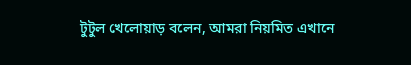টুটুল খেলোয়াড় বলেন, আমরা নিয়মিত এখানে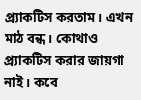প্র্যাকটিস করতাম। এখন মাঠ বন্ধ। কোথাও প্র্যাকটিস করার জায়গা নাই। কবে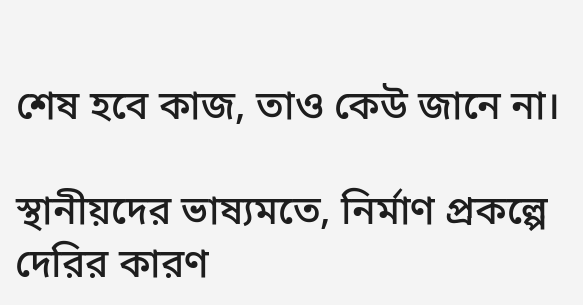শেষ হবে কাজ, তাও কেউ জানে না।

স্থানীয়দের ভাষ্যমতে, নির্মাণ প্রকল্পে দেরির কারণ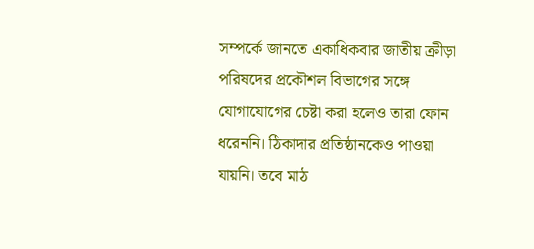সম্পর্কে জানতে একাধিকবার জাতীয় ক্রীড়া পরিষদের প্রকৌশল বিভাগের সঙ্গে যোগাযোগের চেষ্টা করা হলেও তারা ফোন ধরেননি। ঠিকাদার প্রতিষ্ঠানকেও পাওয়া যায়নি। তবে মাঠ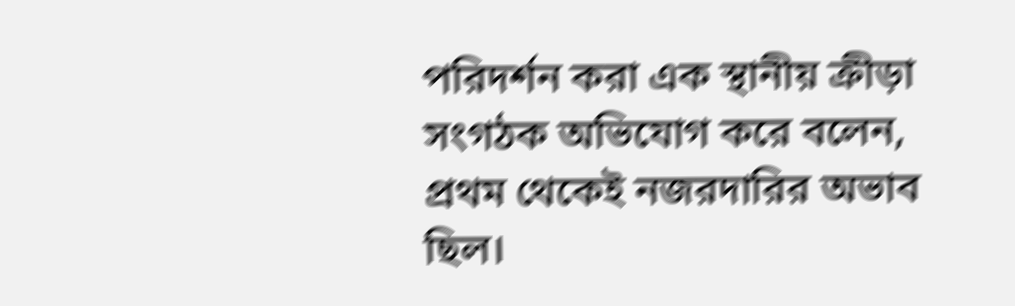পরিদর্শন করা এক স্থানীয় ক্রীড়া সংগঠক অভিযোগ করে বলেন, প্রথম থেকেই নজরদারির অভাব ছিল।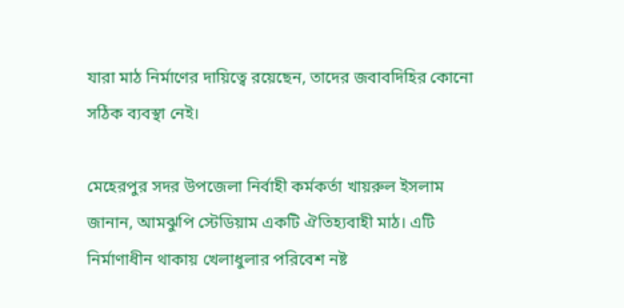যারা মাঠ নির্মাণের দায়িত্বে রয়েছেন, তাদের জবাবদিহির কোনো সঠিক ব্যবস্থা নেই।

মেহেরপুর সদর উপজেলা নির্বাহী কর্মকর্তা খায়রুল ইসলাম জানান, আমঝুপি স্টেডিয়াম একটি ঐতিহ্যবাহী মাঠ। এটি নির্মাণাধীন থাকায় খেলাধুলার পরিবেশ নষ্ট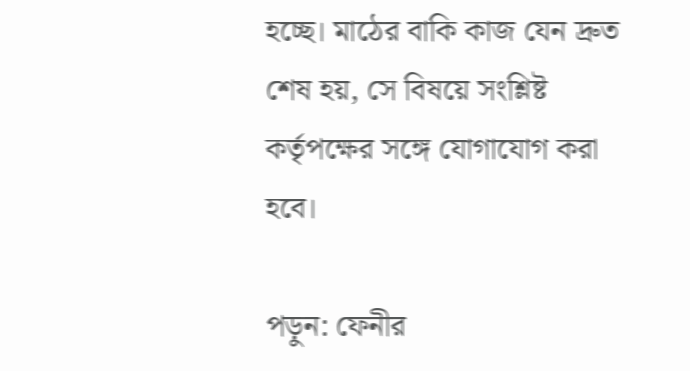হচ্ছে। মাঠের বাকি কাজ যেন দ্রুত শেষ হয়, সে বিষয়ে সংশ্লিষ্ট কর্তৃপক্ষের সঙ্গে যোগাযোগ করা হবে।

পড়ুন: ফেনীর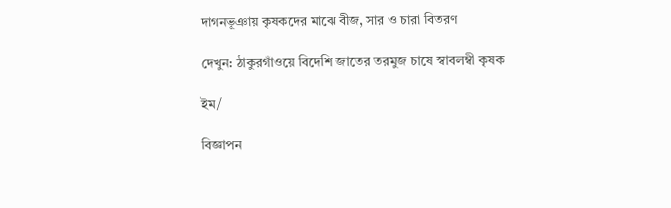দাগনভূঞায় কৃষকদের মাঝে বীজ, সার ও চারা বিতরণ

দেখুন: ঠাকুরগাঁওয়ে বিদেশি জাতের তরমুজ চাষে স্বাবলম্বী কৃষক

ইম/

বিজ্ঞাপন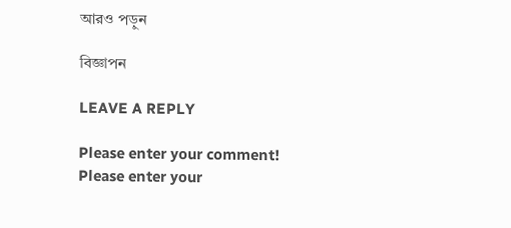আরও পড়ুন

বিজ্ঞাপন

LEAVE A REPLY

Please enter your comment!
Please enter your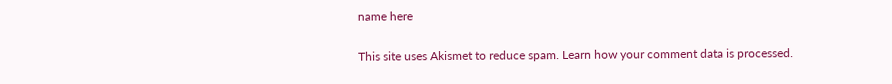name here

This site uses Akismet to reduce spam. Learn how your comment data is processed.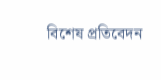বিশেষ প্রতিবেদন